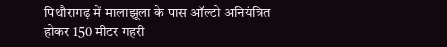पिथौरागढ़ में मालाझूला के पास ऑल्टो अनियंत्रित होकर 150 मीटर गहरी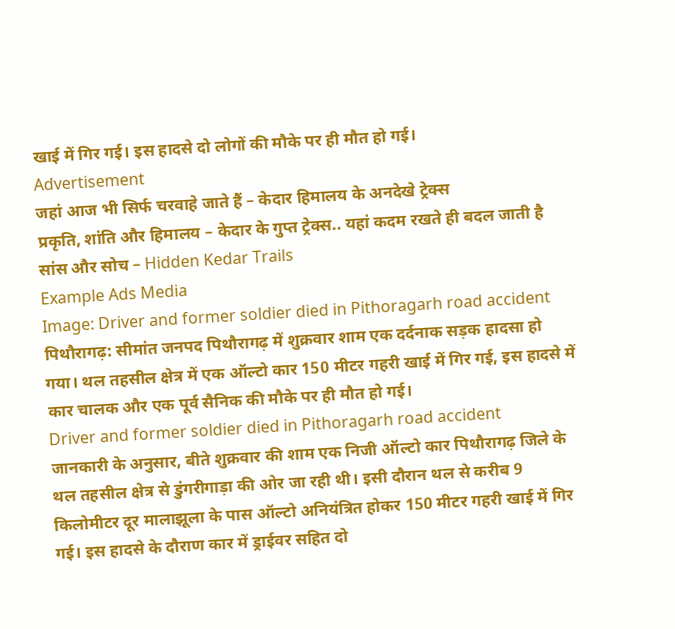खाई में गिर गई। इस हादसे दो लोगों की मौके पर ही मौत हो गई।
Advertisement
जहां आज भी सिर्फ चरवाहे जाते हैं – केदार हिमालय के अनदेखे ट्रेक्स
प्रकृति, शांति और हिमालय – केदार के गुप्त ट्रेक्स.. यहां कदम रखते ही बदल जाती है सांस और सोच – Hidden Kedar Trails
Example Ads Media
Image: Driver and former soldier died in Pithoragarh road accident
पिथौरागढ़: सीमांत जनपद पिथौरागढ़ में शुक्रवार शाम एक दर्दनाक सड़क हादसा हो गया। थल तहसील क्षेत्र में एक ऑल्टो कार 150 मीटर गहरी खाई में गिर गई, इस हादसे में कार चालक और एक पूर्व सैनिक की मौके पर ही मौत हो गई।
Driver and former soldier died in Pithoragarh road accident
जानकारी के अनुसार, बीते शुक्रवार की शाम एक निजी ऑल्टो कार पिथौरागढ़ जिले के थल तहसील क्षेत्र से डुंगरीगाड़ा की ओर जा रही थी। इसी दौरान थल से करीब 9 किलोमीटर दूर मालाझूला के पास ऑल्टो अनियंत्रित होकर 150 मीटर गहरी खाई में गिर गई। इस हादसे के दौराण कार में ड्राईवर सहित दो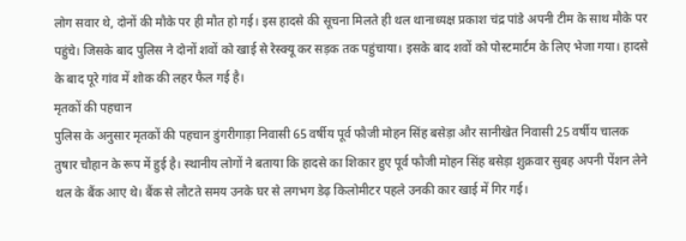लोग सवार थे, दोनों की मौके पर ही मौत हो गई। इस हादसे की सूचना मिलते ही थल थानाध्यक्ष प्रकाश चंद्र पांडे अपनी टीम के साथ मौके पर पहुंचे। जिसके बाद पुलिस ने दोनों शवों को खाई से रेस्क्यू कर सड़क तक पहुंचाया। इसके बाद शवों को पोस्टमार्टम के लिए भेजा गया। हादसे के बाद पूरे गांव में शोक की लहर फैल गई है।
मृतकों की पहचान
पुलिस के अनुसार मृतकों की पहचान डुंगरीगाड़ा निवासी 65 वर्षीय पूर्व फौजी मोहन सिंह बसेड़ा और सानीखेत निवासी 25 वर्षीय चालक तुषार चौहान के रूप में हुई है। स्थानीय लोगों ने बताया कि हादसे का शिकार हुए पूर्व फौजी मोहन सिंह बसेड़ा शुक्रवार सुबह अपनी पेंशन लेने थल के बैंक आए थे। बैंक से लौटते समय उनके घर से लगभग डेढ़ किलोमीटर पहले उनकी कार खाई में गिर गई।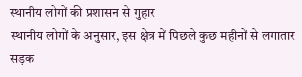स्थानीय लोगों की प्रशासन से गुहार
स्थानीय लोगों के अनुसार, इस क्षेत्र में पिछले कुछ महीनों से लगातार सड़क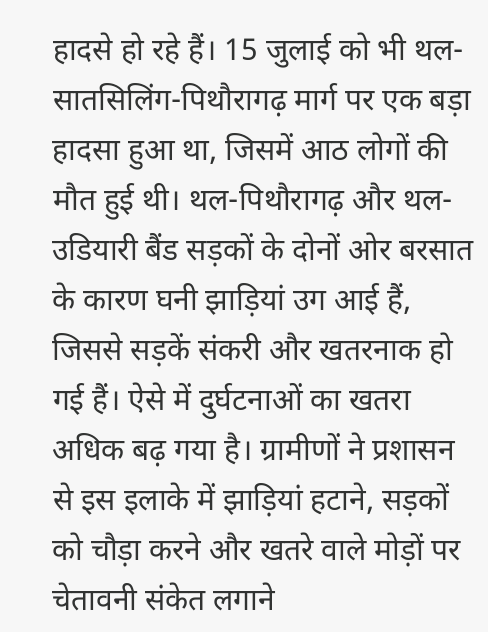हादसे हो रहे हैं। 15 जुलाई को भी थल-सातसिलिंग-पिथौरागढ़ मार्ग पर एक बड़ा हादसा हुआ था, जिसमें आठ लोगों की मौत हुई थी। थल-पिथौरागढ़ और थल-उडियारी बैंड सड़कों के दोनों ओर बरसात के कारण घनी झाड़ियां उग आई हैं, जिससे सड़कें संकरी और खतरनाक हो गई हैं। ऐसे में दुर्घटनाओं का खतरा अधिक बढ़ गया है। ग्रामीणों ने प्रशासन से इस इलाके में झाड़ियां हटाने, सड़कों को चौड़ा करने और खतरे वाले मोड़ों पर चेतावनी संकेत लगाने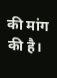की मांग की है।